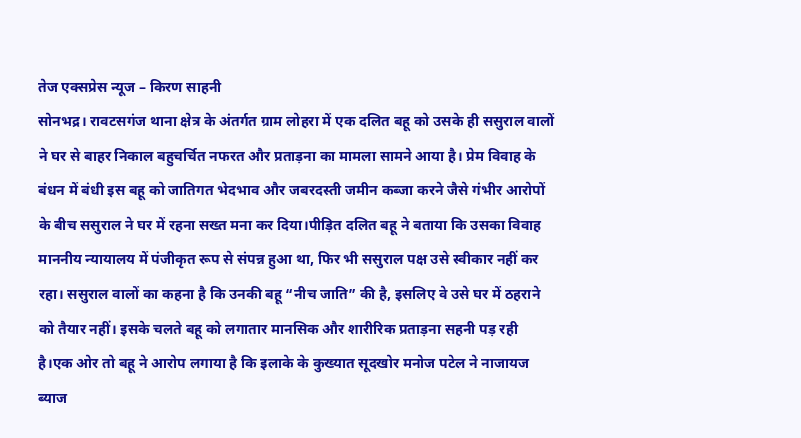तेज एक्सप्रेस न्यूज – किरण साहनी
सोनभद्र। रावटसगंज थाना क्षेत्र के अंतर्गत ग्राम लोहरा में एक दलित बहू को उसके ही ससुराल वालों ने घर से बाहर निकाल बहुचर्चित नफरत और प्रताड़ना का मामला सामने आया है। प्रेम विवाह के बंधन में बंधी इस बहू को जातिगत भेदभाव और जबरदस्ती जमीन कब्जा करने जैसे गंभीर आरोपों के बीच ससुराल ने घर में रहना सख्त मना कर दिया।पीड़ित दलित बहू ने बताया कि उसका विवाह माननीय न्यायालय में पंजीकृत रूप से संपन्न हुआ था, फिर भी ससुराल पक्ष उसे स्वीकार नहीं कर रहा। ससुराल वालों का कहना है कि उनकी बहू “नीच जाति” की है, इसलिए वे उसे घर में ठहराने को तैयार नहीं। इसके चलते बहू को लगातार मानसिक और शारीरिक प्रताड़ना सहनी पड़ रही है।एक ओर तो बहू ने आरोप लगाया है कि इलाके के कुख्यात सूदखोर मनोज पटेल ने नाजायज ब्याज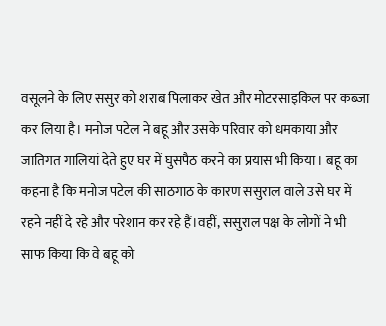वसूलने के लिए ससुर को शराब पिलाकर खेत और मोटरसाइकिल पर कब्जा कर लिया है। मनोज पटेल ने बहू और उसके परिवार को धमकाया और जातिगत गालियां देते हुए घर में घुसपैठ करने का प्रयास भी किया। बहू का कहना है कि मनोज पटेल की साठगाठ के कारण ससुराल वाले उसे घर में रहने नहीं दे रहे और परेशान कर रहे हैं।वहीं, ससुराल पक्ष के लोगों ने भी साफ किया कि वे बहू को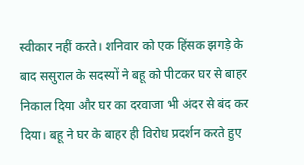स्वीकार नहीं करते। शनिवार को एक हिंसक झगड़े के बाद ससुराल के सदस्यों ने बहू को पीटकर घर से बाहर निकाल दिया और घर का दरवाजा भी अंदर से बंद कर दिया। बहू ने घर के बाहर ही विरोध प्रदर्शन करते हुए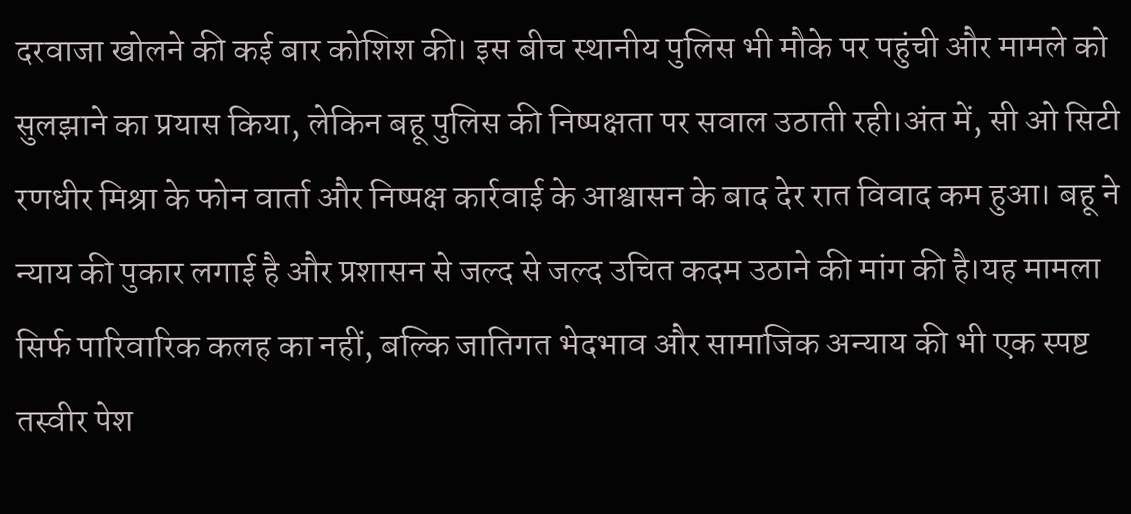दरवाजा खोलने की कई बार कोशिश की। इस बीच स्थानीय पुलिस भी मौके पर पहुंची और मामले को सुलझाने का प्रयास किया, लेकिन बहू पुलिस की निष्पक्षता पर सवाल उठाती रही।अंत में, सी ओ सिटी रणधीर मिश्रा के फोन वार्ता और निष्पक्ष कार्रवाई के आश्वासन के बाद देर रात विवाद कम हुआ। बहू ने न्याय की पुकार लगाई है और प्रशासन से जल्द से जल्द उचित कदम उठाने की मांग की है।यह मामला सिर्फ पारिवारिक कलह का नहीं, बल्कि जातिगत भेदभाव और सामाजिक अन्याय की भी एक स्पष्ट तस्वीर पेश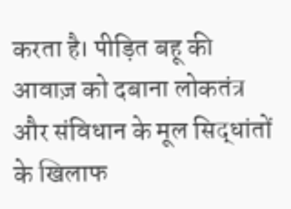करता है। पीड़ित बहू की आवाज़ को दबाना लोकतंत्र और संविधान के मूल सिद्धांतों के खिलाफ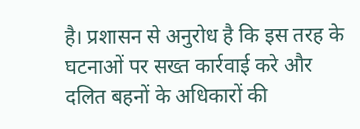है। प्रशासन से अनुरोध है कि इस तरह के घटनाओं पर सख्त कार्रवाई करे और दलित बहनों के अधिकारों की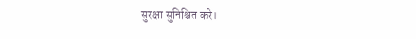सुरक्षा सुनिश्चित करे।